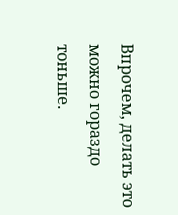Впрочем, делать это можно гораздо тоньше.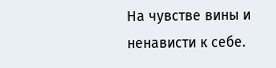На чувстве вины и ненависти к себе.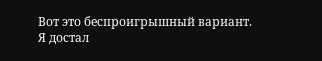Вот это беспроигрышный вариант.
Я достал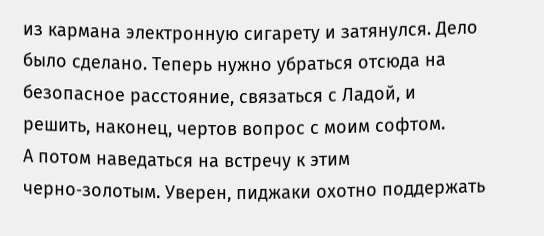из кармана электронную сигарету и затянулся. Дело было сделано. Теперь нужно убраться отсюда на безопасное расстояние, связаться с Ладой, и решить, наконец, чертов вопрос с моим софтом.
А потом наведаться на встречу к этим черно‑золотым. Уверен, пиджаки охотно поддержать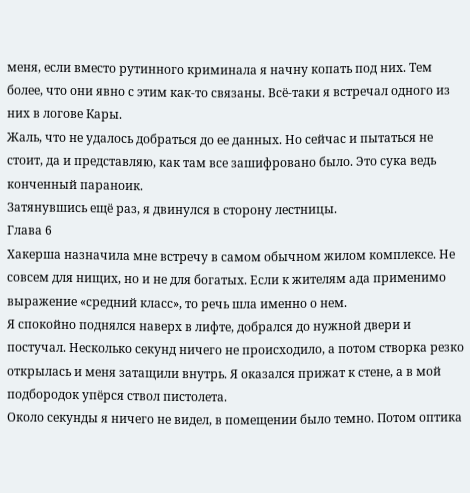меня, если вместо рутинного криминала я начну копать под них. Тем более, что они явно с этим как‑то связаны. Всё‑таки я встречал одного из них в логове Кары.
Жаль, что не удалось добраться до ее данных. Но сейчас и пытаться не стоит, да и представляю, как там все зашифровано было. Это сука ведь конченный параноик.
Затянувшись ещё раз, я двинулся в сторону лестницы.
Глава 6
Хакерша назначила мне встречу в самом обычном жилом комплексе. Не совсем для нищих, но и не для богатых. Если к жителям ада применимо выражение «средний класс», то речь шла именно о нем.
Я спокойно поднялся наверх в лифте, добрался до нужной двери и постучал. Несколько секунд ничего не происходило, а потом створка резко открылась и меня затащили внутрь. Я оказался прижат к стене, а в мой подбородок упёрся ствол пистолета.
Около секунды я ничего не видел, в помещении было темно. Потом оптика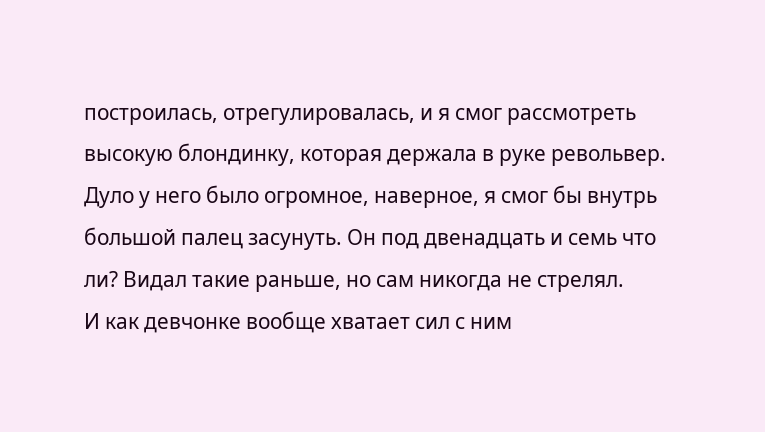построилась, отрегулировалась, и я смог рассмотреть высокую блондинку, которая держала в руке револьвер. Дуло у него было огромное, наверное, я смог бы внутрь большой палец засунуть. Он под двенадцать и семь что ли? Видал такие раньше, но сам никогда не стрелял.
И как девчонке вообще хватает сил с ним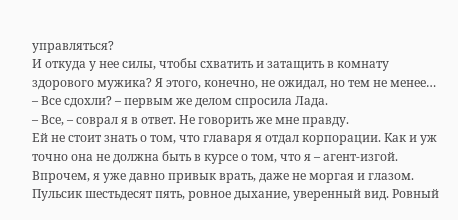управляться?
И откуда у нее силы, чтобы схватить и затащить в комнату здорового мужика? Я этого, конечно, не ожидал, но тем не менее…
– Все сдохли? – первым же делом спросила Лада.
– Все, – соврал я в ответ. Не говорить же мне правду.
Ей не стоит знать о том, что главаря я отдал корпорации. Как и уж точно она не должна быть в курсе о том, что я – агент‑изгой. Впрочем, я уже давно привык врать, даже не моргая и глазом. Пульсик шестьдесят пять, ровное дыхание, уверенный вид. Ровный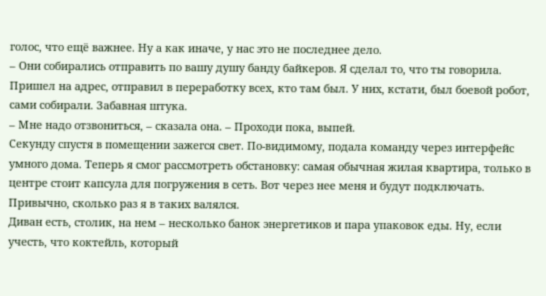голос, что ещё важнее. Ну а как иначе, у нас это не последнее дело.
– Они собирались отправить по вашу душу банду байкеров. Я сделал то, что ты говорила. Пришел на адрес, отправил в переработку всех, кто там был. У них, кстати, был боевой робот, сами собирали. Забавная штука.
– Мне надо отзвониться, – сказала она. – Проходи пока, выпей.
Секунду спустя в помещении зажегся свет. По‑видимому, подала команду через интерфейс умного дома. Теперь я смог рассмотреть обстановку: самая обычная жилая квартира, только в центре стоит капсула для погружения в сеть. Вот через нее меня и будут подключать. Привычно, сколько раз я в таких валялся.
Диван есть, столик, на нем – несколько банок энергетиков и пара упаковок еды. Ну, если учесть, что коктейль, который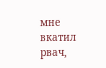мне вкатил рвач,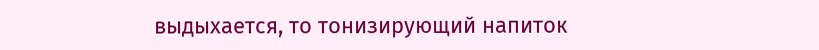выдыхается, то тонизирующий напиток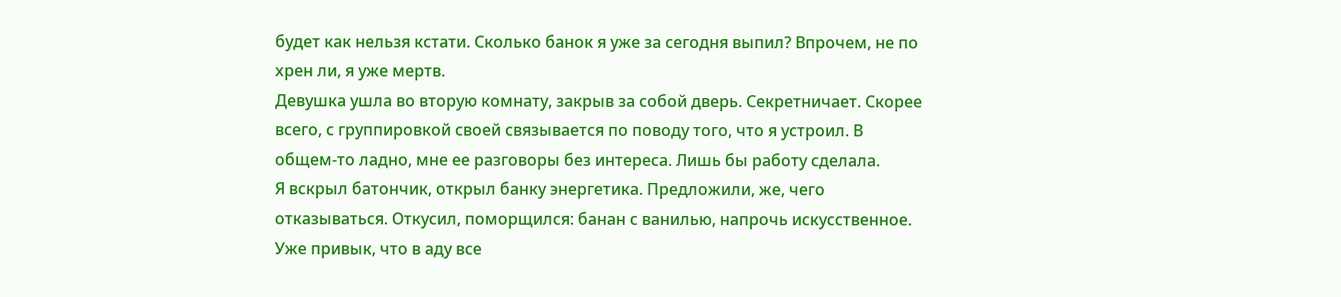будет как нельзя кстати. Сколько банок я уже за сегодня выпил? Впрочем, не по хрен ли, я уже мертв.
Девушка ушла во вторую комнату, закрыв за собой дверь. Секретничает. Скорее всего, с группировкой своей связывается по поводу того, что я устроил. В общем‑то ладно, мне ее разговоры без интереса. Лишь бы работу сделала.
Я вскрыл батончик, открыл банку энергетика. Предложили, же, чего отказываться. Откусил, поморщился: банан с ванилью, напрочь искусственное. Уже привык, что в аду все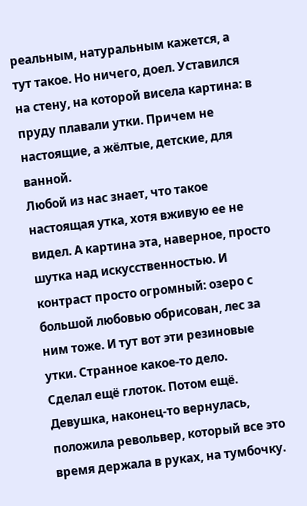реальным, натуральным кажется, а тут такое. Но ничего, доел. Уставился на стену, на которой висела картина: в пруду плавали утки. Причем не настоящие, а жёлтые, детские, для ванной.
Любой из нас знает, что такое настоящая утка, хотя вживую ее не видел. А картина эта, наверное, просто шутка над искусственностью. И контраст просто огромный: озеро с большой любовью обрисован, лес за ним тоже. И тут вот эти резиновые утки. Странное какое‑то дело.
Сделал ещё глоток. Потом ещё.
Девушка, наконец‑то вернулась, положила револьвер, который все это время держала в руках, на тумбочку.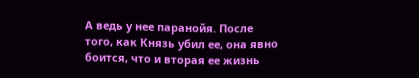А ведь у нее паранойя. После того, как Князь убил ее, она явно боится, что и вторая ее жизнь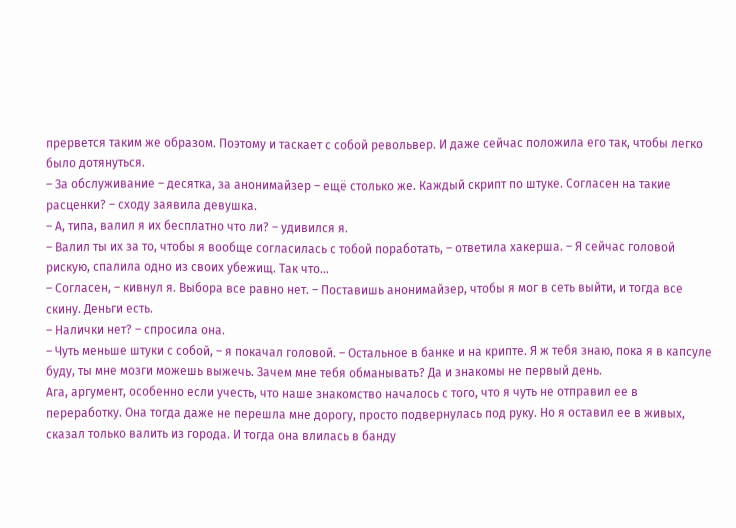прервется таким же образом. Поэтому и таскает с собой револьвер. И даже сейчас положила его так, чтобы легко было дотянуться.
– За обслуживание – десятка, за анонимайзер – ещё столько же. Каждый скрипт по штуке. Согласен на такие расценки? – сходу заявила девушка.
– А, типа, валил я их бесплатно что ли? – удивился я.
– Валил ты их за то, чтобы я вообще согласилась с тобой поработать, – ответила хакерша. – Я сейчас головой рискую, спалила одно из своих убежищ. Так что…
– Согласен, – кивнул я. Выбора все равно нет. – Поставишь анонимайзер, чтобы я мог в сеть выйти, и тогда все скину. Деньги есть.
– Налички нет? – спросила она.
– Чуть меньше штуки с собой, – я покачал головой. – Остальное в банке и на крипте. Я ж тебя знаю, пока я в капсуле буду, ты мне мозги можешь выжечь. Зачем мне тебя обманывать? Да и знакомы не первый день.
Ага, аргумент, особенно если учесть, что наше знакомство началось с того, что я чуть не отправил ее в переработку. Она тогда даже не перешла мне дорогу, просто подвернулась под руку. Но я оставил ее в живых, сказал только валить из города. И тогда она влилась в банду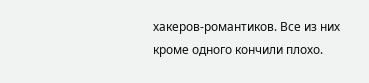хакеров‑романтиков. Все из них кроме одного кончили плохо.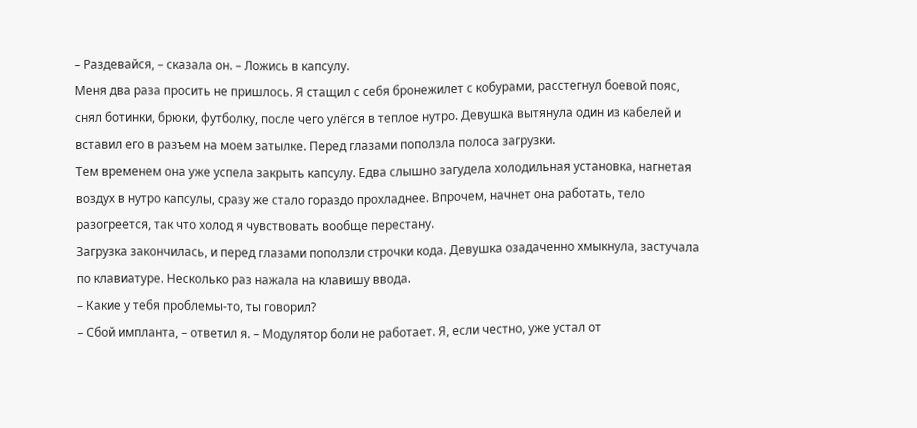– Раздевайся, – сказала он. – Ложись в капсулу.
Меня два раза просить не пришлось. Я стащил с себя бронежилет с кобурами, расстегнул боевой пояс, снял ботинки, брюки, футболку, после чего улёгся в теплое нутро. Девушка вытянула один из кабелей и вставил его в разъем на моем затылке. Перед глазами поползла полоса загрузки.
Тем временем она уже успела закрыть капсулу. Едва слышно загудела холодильная установка, нагнетая воздух в нутро капсулы, сразу же стало гораздо прохладнее. Впрочем, начнет она работать, тело разогреется, так что холод я чувствовать вообще перестану.
Загрузка закончилась, и перед глазами поползли строчки кода. Девушка озадаченно хмыкнула, застучала по клавиатуре. Несколько раз нажала на клавишу ввода.
– Какие у тебя проблемы‑то, ты говорил?
– Сбой импланта, – ответил я. – Модулятор боли не работает. Я, если честно, уже устал от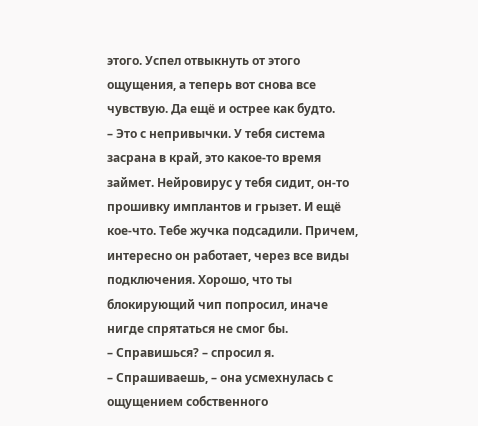этого. Успел отвыкнуть от этого ощущения, а теперь вот снова все чувствую. Да ещё и острее как будто.
– Это с непривычки. У тебя система засрана в край, это какое‑то время займет. Нейровирус у тебя сидит, он‑то прошивку имплантов и грызет. И ещё кое‑что. Тебе жучка подсадили. Причем, интересно он работает, через все виды подключения. Хорошо, что ты блокирующий чип попросил, иначе нигде спрятаться не смог бы.
– Справишься? – спросил я.
– Спрашиваешь, – она усмехнулась с ощущением собственного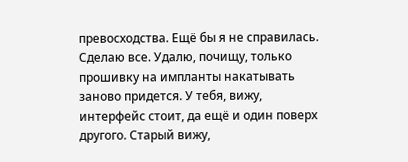превосходства. Ещё бы я не справилась. Сделаю все. Удалю, почищу, только прошивку на импланты накатывать заново придется. У тебя, вижу, интерфейс стоит, да ещё и один поверх другого. Старый вижу,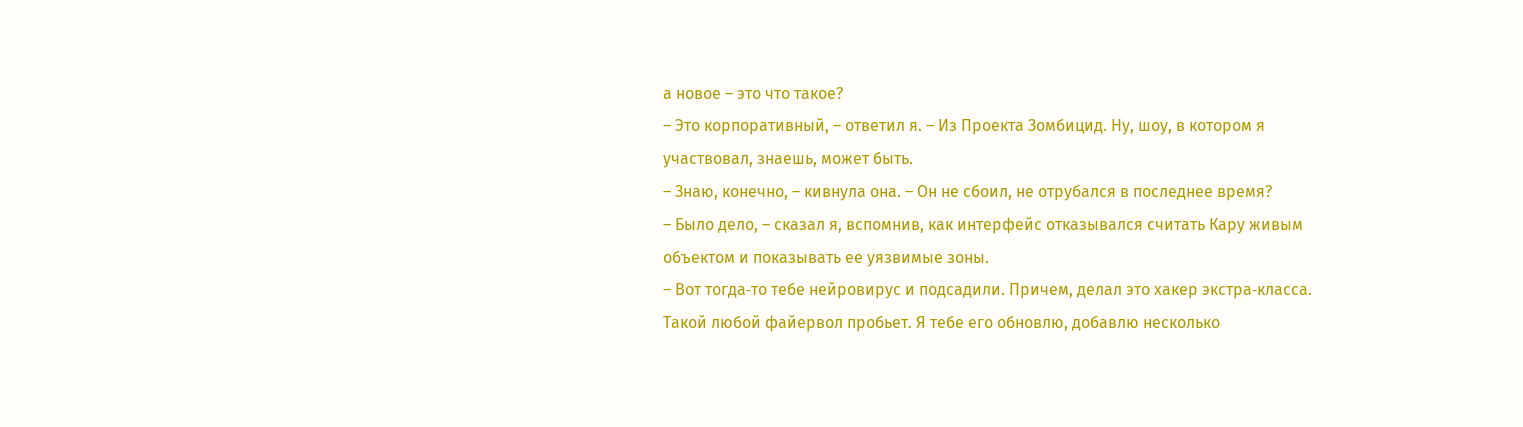а новое – это что такое?
– Это корпоративный, – ответил я. – Из Проекта Зомбицид. Ну, шоу, в котором я участвовал, знаешь, может быть.
– Знаю, конечно, – кивнула она. – Он не сбоил, не отрубался в последнее время?
– Было дело, – сказал я, вспомнив, как интерфейс отказывался считать Кару живым объектом и показывать ее уязвимые зоны.
– Вот тогда‑то тебе нейровирус и подсадили. Причем, делал это хакер экстра‑класса. Такой любой файервол пробьет. Я тебе его обновлю, добавлю несколько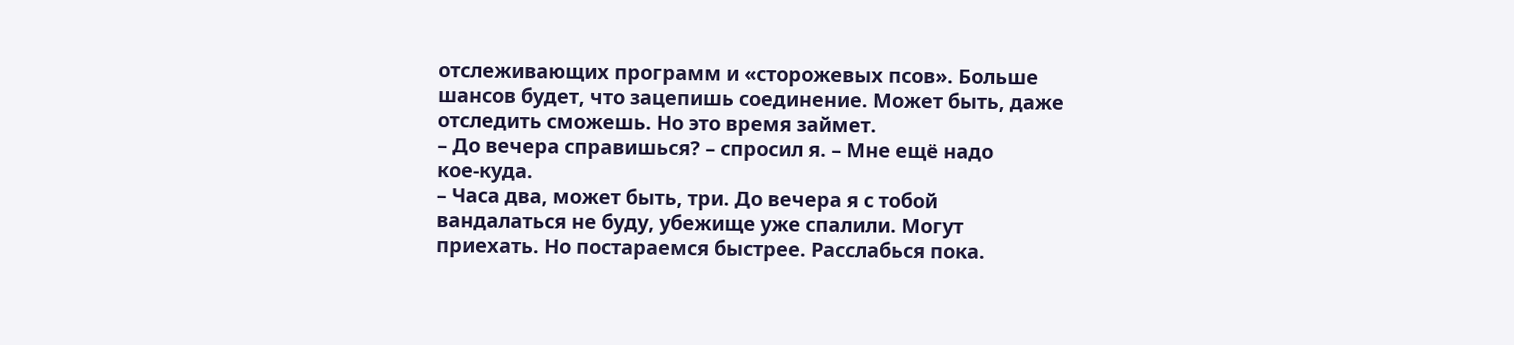отслеживающих программ и «сторожевых псов». Больше шансов будет, что зацепишь соединение. Может быть, даже отследить сможешь. Но это время займет.
– До вечера справишься? – спросил я. – Мне ещё надо кое‑куда.
– Часа два, может быть, три. До вечера я с тобой вандалаться не буду, убежище уже спалили. Могут приехать. Но постараемся быстрее. Расслабься пока.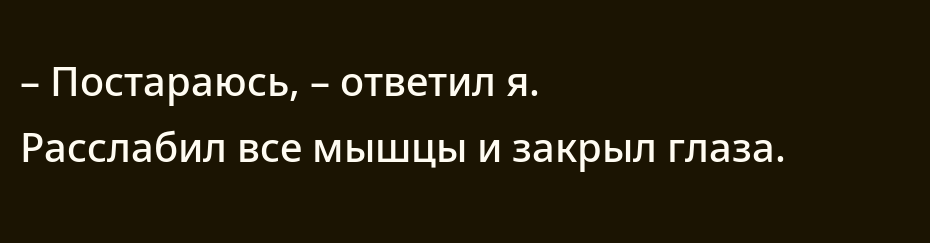– Постараюсь, – ответил я.
Расслабил все мышцы и закрыл глаза.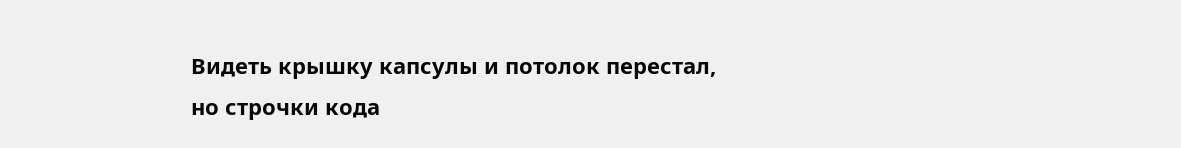Видеть крышку капсулы и потолок перестал, но строчки кода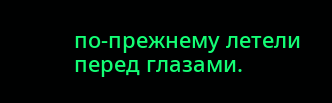по‑прежнему летели перед глазами.